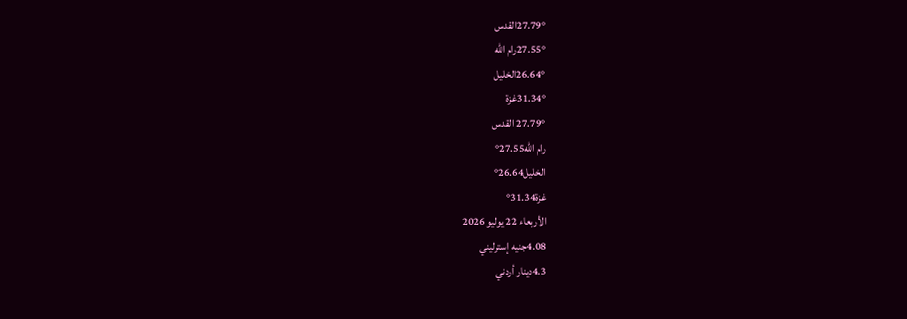27.79°القدس
27.55°رام الله
26.64°الخليل
31.34°غزة
27.79° القدس
رام الله27.55°
الخليل26.64°
غزة31.34°
الأربعاء 22 يوليو 2026
4.08جنيه إسترليني
4.3دينار أردني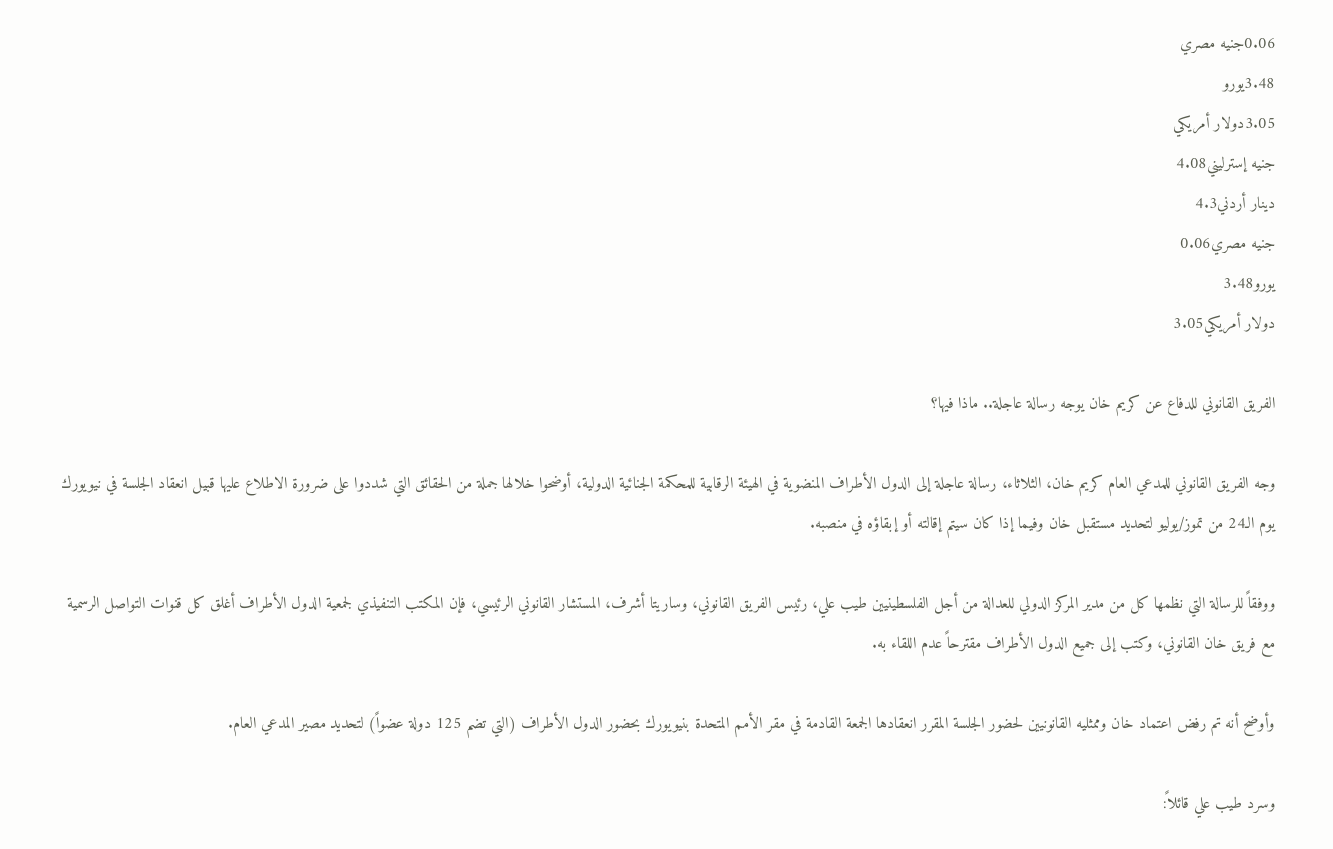0.06جنيه مصري
3.48يورو
3.05دولار أمريكي
جنيه إسترليني4.08
دينار أردني4.3
جنيه مصري0.06
يورو3.48
دولار أمريكي3.05

الفريق القانوني للدفاع عن كريم خان يوجه رسالة عاجلة.. ماذا فيها؟

وجه الفريق القانوني للمدعي العام كريم خان، الثلاثاء، رسالة عاجلة إلى الدول الأطراف المنضوية في الهيئة الرقابية للمحكمة الجنائية الدولية، أوضحوا خلالها جملة من الحقائق التي شددوا على ضرورة الاطلاع عليها قبيل انعقاد الجلسة في نيويورك يوم الـ24 من تموز/يوليو لتحديد مستقبل خان وفيما إذا كان سيتم إقالته أو إبقاؤه في منصبه.

ووفقاً للرسالة التي نظمها كل من مدير المركز الدولي للعدالة من أجل الفلسطينيين طيب علي، رئيس الفريق القانوني، وساريتا أشرف، المستشار القانوني الرئيسي، فإن المكتب التنفيذي لجمعية الدول الأطراف أغلق كل قنوات التواصل الرسمية مع فريق خان القانوني، وكتب إلى جميع الدول الأطراف مقترحاً عدم اللقاء به.

وأوضح أنه تم رفض اعتماد خان وممثليه القانونيين لحضور الجلسة المقرر انعقادها الجمعة القادمة في مقر الأمم المتحدة بنيويورك بحضور الدول الأطراف (التي تضم 125 دولة عضواً) لتحديد مصير المدعي العام.

وسرد طيب علي قائلاً: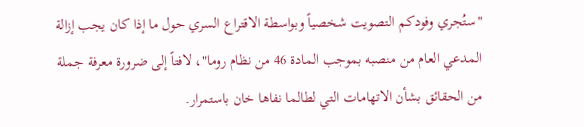"ستُجري وفودكم التصويت شخصياً وبواسطة الاقتراع السري حول ما إذا كان يجب إزالة المدعي العام من منصبه بموجب المادة 46 من نظام روما"، لافتاً إلى ضرورة معرفة جملة من الحقائق بشأن الاتهامات التي لطالما نفاها خان باستمرار.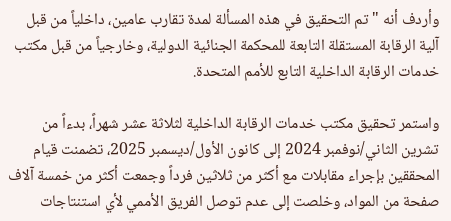وأردف أنه "تم التحقيق في هذه المسألة لمدة تقارب عامين، داخلياً من قبل آلية الرقابة المستقلة التابعة للمحكمة الجنائية الدولية، وخارجياً من قبل مكتب خدمات الرقابة الداخلية التابع للأمم المتحدة.

واستمر تحقيق مكتب خدمات الرقابة الداخلية لثلاثة عشر شهراً، بدءاً من تشرين الثاني/نوفمبر 2024 إلى كانون الأول/ديسمبر 2025، تضمنت قيام المحققين بإجراء مقابلات مع أكثر من ثلاثين فرداً وجمعت أكثر من خمسة آلاف صفحة من المواد، وخلصت إلى عدم توصل الفريق الأممي لأي استنتاجات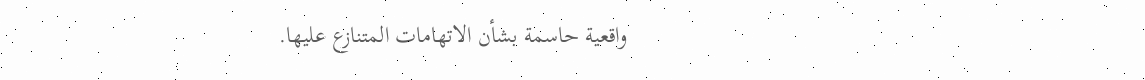واقعية حاسمة بشأن الاتهامات المتنازع عليها.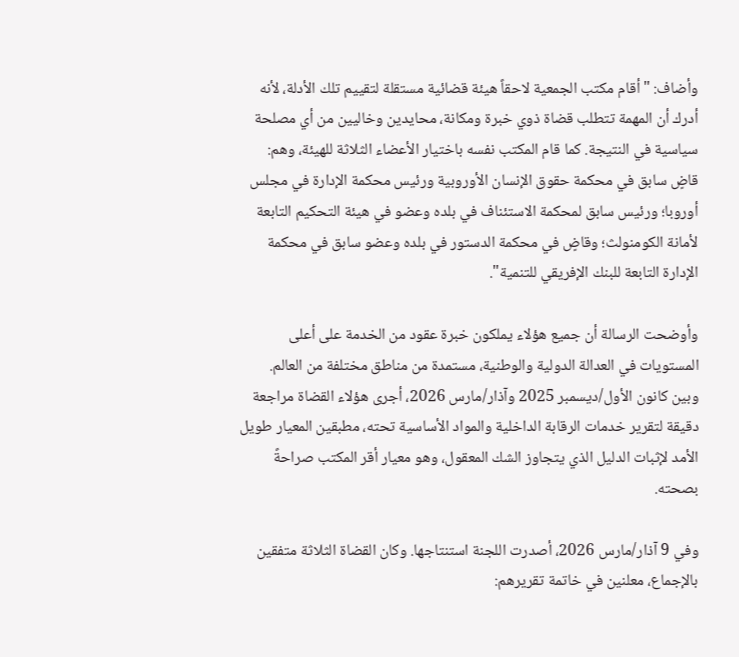وأضاف: "أقام مكتب الجمعية لاحقاً هيئة قضائية مستقلة لتقييم تلك الأدلة، لأنه أدرك أن المهمة تتطلب قضاة ذوي خبرة ومكانة، محايدين وخاليين من أي مصلحة سياسية في النتيجة. كما قام المكتب نفسه باختيار الأعضاء الثلاثة للهيئة، وهم: قاضٍ سابق في محكمة حقوق الإنسان الأوروبية ورئيس محكمة الإدارة في مجلس أوروبا؛ ورئيس سابق لمحكمة الاستئناف في بلده وعضو في هيئة التحكيم التابعة لأمانة الكومنولث؛ وقاضٍ في محكمة الدستور في بلده وعضو سابق في محكمة الإدارة التابعة للبنك الإفريقي للتنمية".

وأوضحت الرسالة أن جميع هؤلاء يملكون خبرة عقود من الخدمة على أعلى المستويات في العدالة الدولية والوطنية، مستمدة من مناطق مختلفة من العالم. وبين كانون الأول/ديسمبر 2025 وآذار/مارس 2026، أجرى هؤلاء القضاة مراجعة دقيقة لتقرير خدمات الرقابة الداخلية والمواد الأساسية تحته، مطبقين المعيار طويل الأمد لإثبات الدليل الذي يتجاوز الشك المعقول، وهو معيار أقر المكتب صراحةً بصحته.

وفي 9 آذار/مارس 2026، أصدرت اللجنة استنتاجها. وكان القضاة الثلاثة متفقين بالإجماع، معلنين في خاتمة تقريرهم: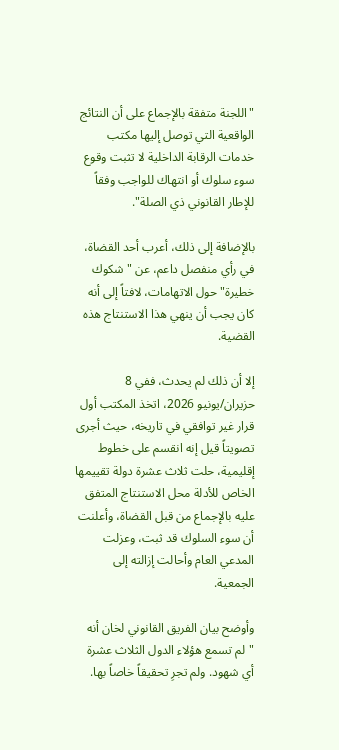"اللجنة متفقة بالإجماع على أن النتائج الواقعية التي توصل إليها مكتب خدمات الرقابة الداخلية لا تثبت وقوع سوء سلوك أو انتهاك للواجب وفقاً للإطار القانوني ذي الصلة".

بالإضافة إلى ذلك، أعرب أحد القضاة، في رأي منفصل داعم، عن "شكوك خطيرة" حول الاتهامات، لافتاً إلى أنه كان يجب أن ينهي هذا الاستنتاج هذه القضية.

إلا أن ذلك لم يحدث، ففي 8 حزيران/يونيو 2026، اتخذ المكتب أول قرار غير توافقي في تاريخه، حيث أجرى تصويتاً قيل إنه انقسم على خطوط إقليمية، حلت ثلاث عشرة دولة تقييمها الخاص للأدلة محل الاستنتاج المتفق عليه بالإجماع من قبل القضاة، وأعلنت أن سوء السلوك قد ثبت، وعزلت المدعي العام وأحالت إزالته إلى الجمعية.

وأوضح بيان الفريق القانوني لخان أنه "لم تسمع هؤلاء الدول الثلاث عشرة أي شهود. ولم تجرِ تحقيقاً خاصاً بها.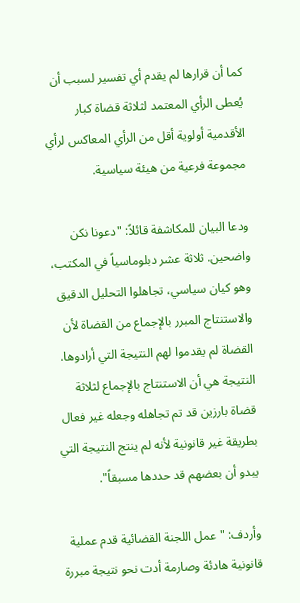كما أن قرارها لم يقدم أي تفسير لسبب أن يُعطى الرأي المعتمد لثلاثة قضاة كبار الأقدمية أولوية أقل من الرأي المعاكس لرأي مجموعة فرعية من هيئة سياسية.

ودعا البيان للمكاشفة قائلاً: "دعونا نكن واضحين. ثلاثة عشر دبلوماسياً في المكتب، وهو كيان سياسي، تجاهلوا التحليل الدقيق والاستنتاج المبرر بالإجماع من القضاة لأن القضاة لم يقدموا لهم النتيجة التي أرادوها. النتيجة هي أن الاستنتاج بالإجماع لثلاثة قضاة بارزين قد تم تجاهله وجعله غير فعال بطريقة غير قانونية لأنه لم ينتج النتيجة التي يبدو أن بعضهم قد حددها مسبقاً".

وأردف: "عمل اللجنة القضائية قدم عملية قانونية هادئة وصارمة أدت نحو نتيجة مبررة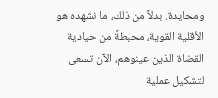ومحايدة. بدلاً من ذلك، ما نشهده هو الأقلية القوية، محبطةً من حيادية القضاة الذين عينوهم، الآن تسعى لتشكيل عملية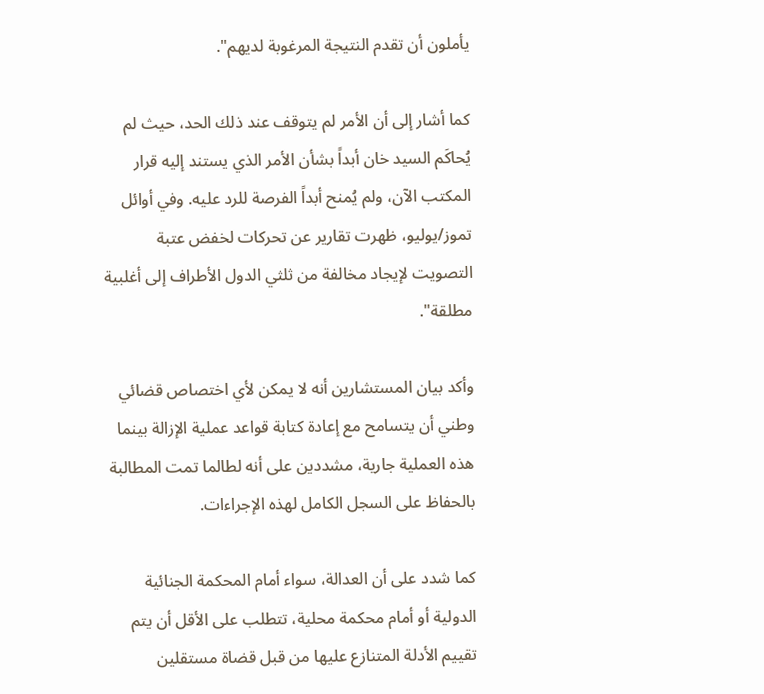يأملون أن تقدم النتيجة المرغوبة لديهم".

كما أشار إلى أن الأمر لم يتوقف عند ذلك الحد، حيث لم يُحاكَم السيد خان أبداً بشأن الأمر الذي يستند إليه قرار المكتب الآن، ولم يُمنح أبداً الفرصة للرد عليه. وفي أوائل تموز/يوليو، ظهرت تقارير عن تحركات لخفض عتبة التصويت لإيجاد مخالفة من ثلثي الدول الأطراف إلى أغلبية مطلقة".

وأكد بيان المستشارين أنه لا يمكن لأي اختصاص قضائي وطني أن يتسامح مع إعادة كتابة قواعد عملية الإزالة بينما هذه العملية جارية، مشددين على أنه لطالما تمت المطالبة بالحفاظ على السجل الكامل لهذه الإجراءات.

كما شدد على أن العدالة، سواء أمام المحكمة الجنائية الدولية أو أمام محكمة محلية، تتطلب على الأقل أن يتم تقييم الأدلة المتنازع عليها من قبل قضاة مستقلين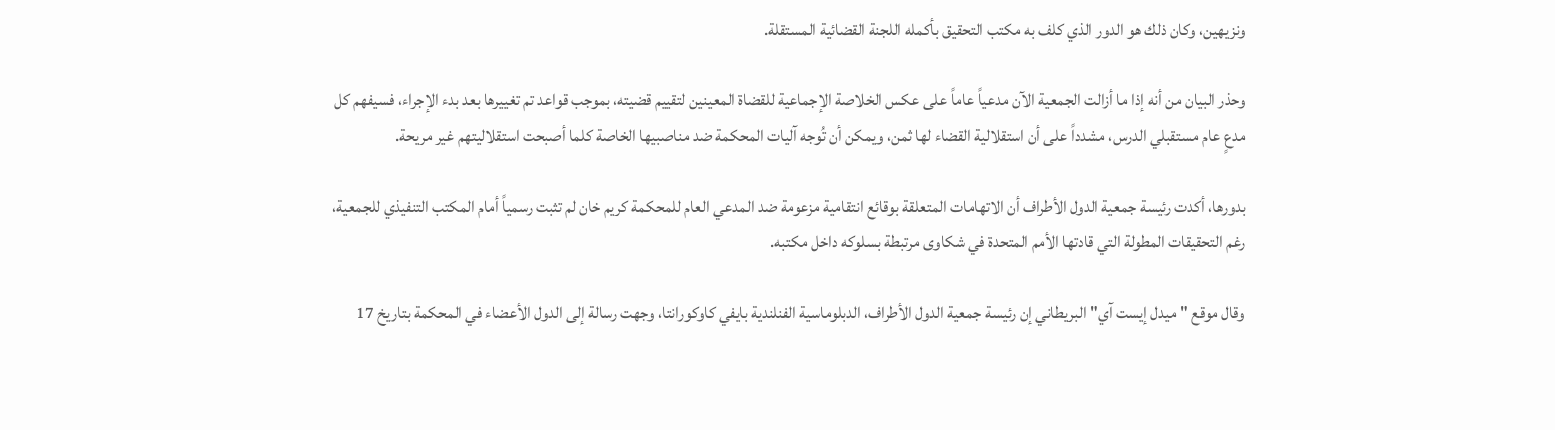ونزيهين، وكان ذلك هو الدور الذي كلف به مكتب التحقيق بأكمله اللجنة القضائية المستقلة.

وحذر البيان من أنه إذا ما أزالت الجمعية الآن مدعياً عاماً على عكس الخلاصة الإجماعية للقضاة المعينين لتقييم قضيته، بموجب قواعد تم تغييرها بعد بدء الإجراء، فسيفهم كل مدعٍ عام مستقبلي الدرس، مشدداً على أن استقلالية القضاء لها ثمن، ويمكن أن تُوجه آليات المحكمة ضد مناصبيها الخاصة كلما أصبحت استقلاليتهم غير مريحة.

بدورها، أكدت رئيسة جمعية الدول الأطراف أن الاتهامات المتعلقة بوقائع انتقامية مزعومة ضد المدعي العام للمحكمة كريم خان لم تثبت رسمياً أمام المكتب التنفيذي للجمعية، رغم التحقيقات المطولة التي قادتها الأمم المتحدة في شكاوى مرتبطة بسلوكه داخل مكتبه.

وقال موقع "ميدل إيست آي" البريطاني إن رئيسة جمعية الدول الأطراف، الدبلوماسية الفنلندية بايفي كاوكورانتا، وجهت رسالة إلى الدول الأعضاء في المحكمة بتاريخ 17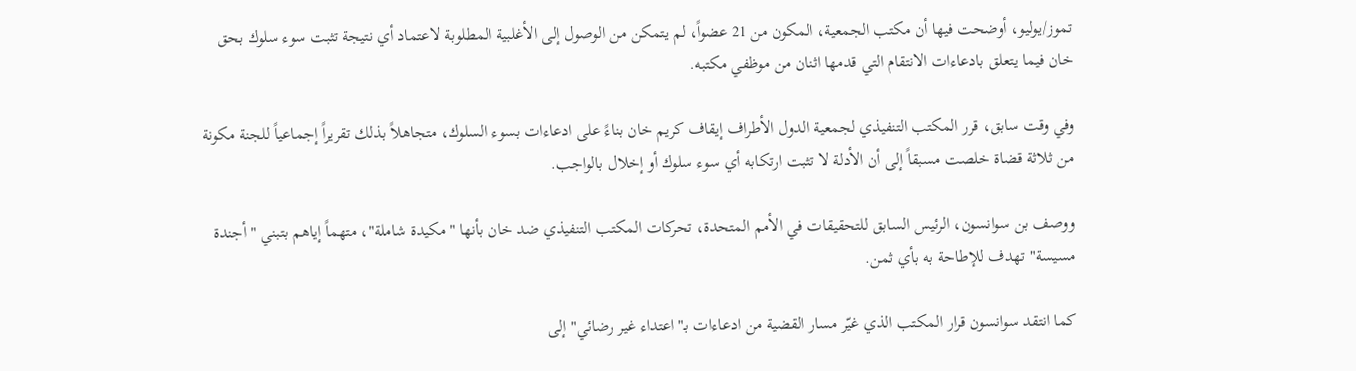تموز/يوليو، أوضحت فيها أن مكتب الجمعية، المكون من 21 عضواً، لم يتمكن من الوصول إلى الأغلبية المطلوبة لاعتماد أي نتيجة تثبت سوء سلوك بحق خان فيما يتعلق بادعاءات الانتقام التي قدمها اثنان من موظفي مكتبه.

وفي وقت سابق، قرر المكتب التنفيذي لجمعية الدول الأطراف إيقاف كريم خان بناءً على ادعاءات بسوء السلوك، متجاهلاً بذلك تقريراً إجماعياً للجنة مكونة من ثلاثة قضاة خلصت مسبقاً إلى أن الأدلة لا تثبت ارتكابه أي سوء سلوك أو إخلال بالواجب.

ووصف بن سوانسون، الرئيس السابق للتحقيقات في الأمم المتحدة، تحركات المكتب التنفيذي ضد خان بأنها "مكيدة شاملة"، متهماً إياهم بتبني "أجندة مسيسة" تهدف للإطاحة به بأي ثمن.

كما انتقد سوانسون قرار المكتب الذي غيّر مسار القضية من ادعاءات بـ"اعتداء غير رضائي" إلى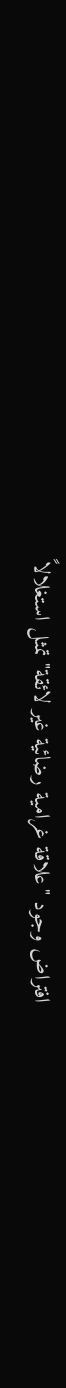افتراض وجود "علاقة غرامية رضائية غير لائقة" تمثل استغلالاً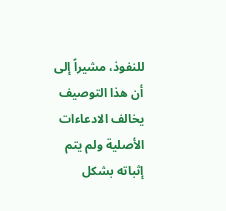للنفوذ، مشيراً إلى أن هذا التوصيف يخالف الادعاءات الأصلية ولم يتم إثباته بشكل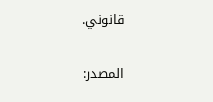قانوني.

المصدر: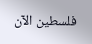فلسطين الآن